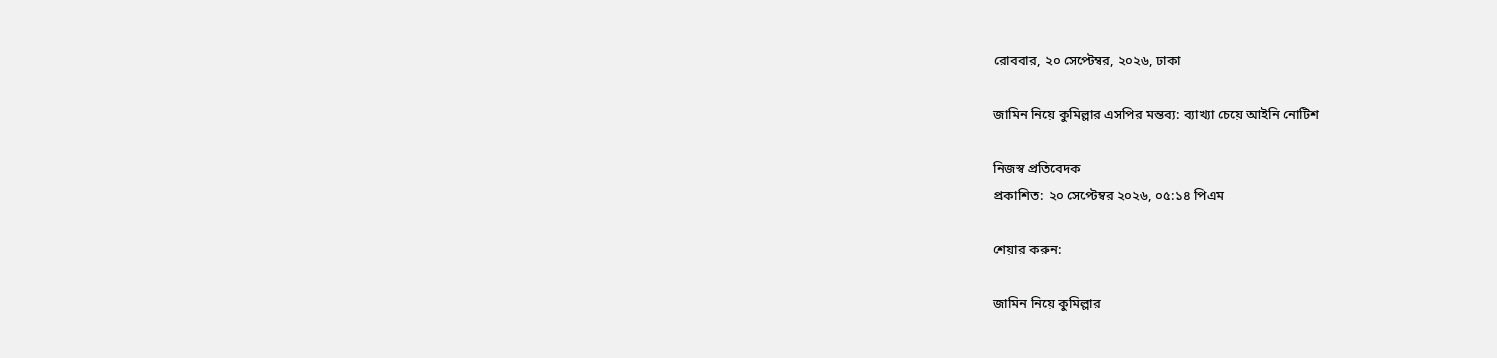রোববার, ২০ সেপ্টেম্বর, ২০২৬, ঢাকা

জামিন নিয়ে কুমিল্লার এসপির মন্তব্য: ব্যাখ্যা চেয়ে আইনি নোটিশ

নিজস্ব প্রতিবেদক
প্রকাশিত: ২০ সেপ্টেম্বর ২০২৬, ০৫:১৪ পিএম

শেয়ার করুন:

জামিন নিয়ে কুমিল্লার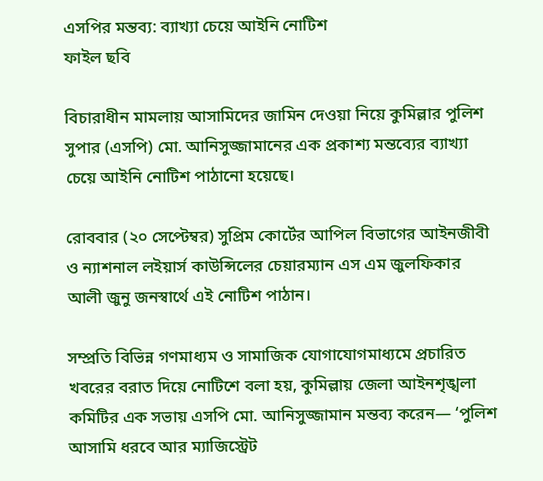এসপির মন্তব্য: ব্যাখ্যা চেয়ে আইনি নোটিশ
ফাইল ছবি

বিচারাধীন মামলায় আসামিদের জামিন দেওয়া নিয়ে কুমিল্লার পুলিশ সুপার (এসপি) মো. আনিসুজ্জামানের এক প্রকাশ্য মন্তব্যের ব্যাখ্যা চেয়ে আইনি নোটিশ পাঠানো হয়েছে।

রোববার (২০ সেপ্টেম্বর) সুপ্রিম কোর্টের আপিল বিভাগের আইনজীবী ও ন্যাশনাল লইয়ার্স কাউন্সিলের চেয়ারম্যান এস এম জুলফিকার আলী জুনু জনস্বার্থে এই নোটিশ পাঠান।

সম্প্রতি বিভিন্ন গণমাধ্যম ও সামাজিক যোগাযোগমাধ্যমে প্রচারিত খবরের বরাত দিয়ে নোটিশে বলা হয়, কুমিল্লায় জেলা আইনশৃঙ্খলা কমিটির এক সভায় এসপি মো. আনিসুজ্জামান মন্তব্য করেন— ‘পুলিশ আসামি ধরবে আর ম্যাজিস্ট্রেট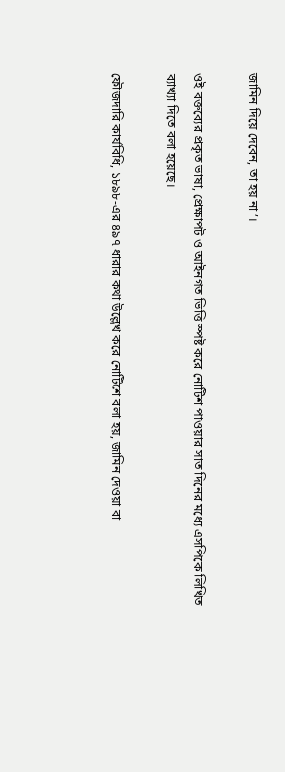জামিন দিয়ে দেবেন, তা হয় না’।

ওই বক্তব্যের প্রকৃত ভাষা, প্রেক্ষাপট ও আইনগত ভিত্তি স্পষ্ট করে নোটিশ পাওয়ার সাত দিনের মধ্যে এসপিকে লিখিত ব্যাখ্যা দিতে বলা হয়েছে।

ফৌজদারি কার্যবিধি, ১৮৯৮-এর ৪৯৭ ধারার কথা উল্লেখ করে নোটিশে বলা হয়, জামিন দেওয়া বা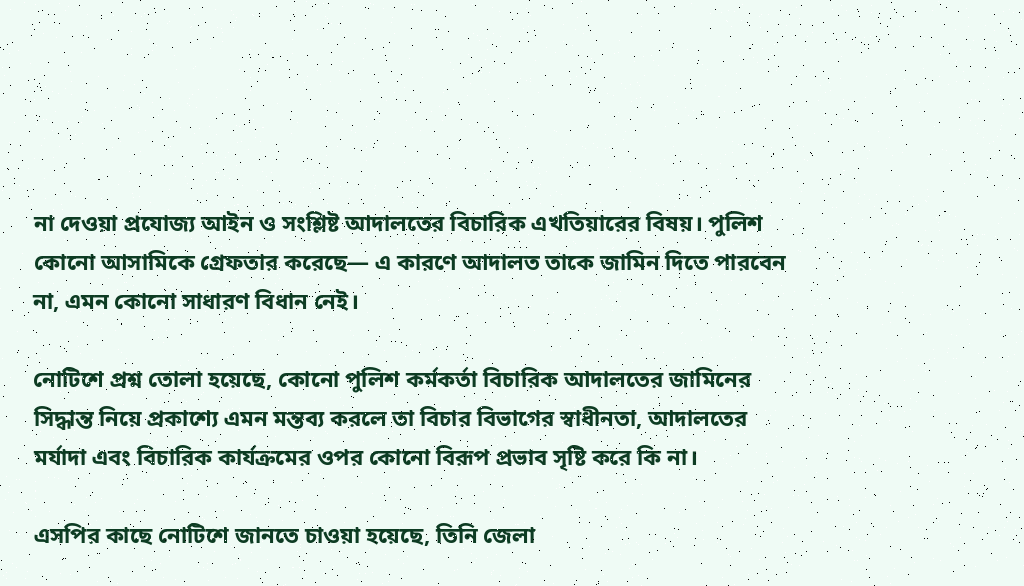না দেওয়া প্রযোজ্য আইন ও সংশ্লিষ্ট আদালতের বিচারিক এখতিয়ারের বিষয়। পুলিশ কোনো আসামিকে গ্রেফতার করেছে— এ কারণে আদালত তাকে জামিন দিতে পারবেন না, এমন কোনো সাধারণ বিধান নেই।

নোটিশে প্রশ্ন তোলা হয়েছে, কোনো পুলিশ কর্মকর্তা বিচারিক আদালতের জামিনের সিদ্ধান্ত নিয়ে প্রকাশ্যে এমন মন্তব্য করলে তা বিচার বিভাগের স্বাধীনতা, আদালতের মর্যাদা এবং বিচারিক কার্যক্রমের ওপর কোনো বিরূপ প্রভাব সৃষ্টি করে কি না।

এসপির কাছে নোটিশে জানতে চাওয়া হয়েছে, তিনি জেলা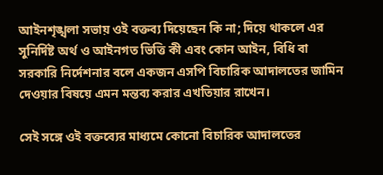আইনশৃঙ্খলা সভায় ওই বক্তব্য দিয়েছেন কি না; দিয়ে থাকলে এর সুনির্দিষ্ট অর্থ ও আইনগত ভিত্তি কী এবং কোন আইন, বিধি বা সরকারি নির্দেশনার বলে একজন এসপি বিচারিক আদালতের জামিন দেওয়ার বিষয়ে এমন মন্তব্য করার এখতিয়ার রাখেন।

সেই সঙ্গে ওই বক্তব্যের মাধ্যমে কোনো বিচারিক আদালতের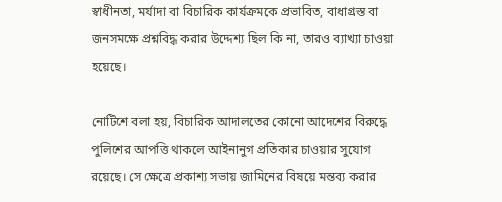স্বাধীনতা, মর্যাদা বা বিচারিক কার্যক্রমকে প্রভাবিত, বাধাগ্রস্ত বা জনসমক্ষে প্রশ্নবিদ্ধ করার উদ্দেশ্য ছিল কি না, তারও ব্যাখ্যা চাওয়া হয়েছে।

নোটিশে বলা হয়, বিচারিক আদালতের কোনো আদেশের বিরুদ্ধে পুলিশের আপত্তি থাকলে আইনানুগ প্রতিকার চাওয়ার সুযোগ রয়েছে। সে ক্ষেত্রে প্রকাশ্য সভায় জামিনের বিষয়ে মন্তব্য করার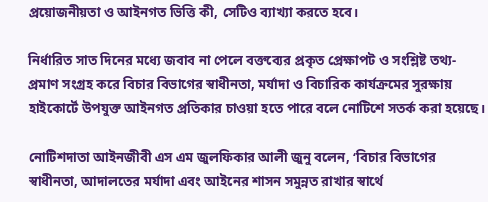প্রয়োজনীয়তা ও আইনগত ভিত্তি কী, সেটিও ব্যাখ্যা করতে হবে।

নির্ধারিত সাত দিনের মধ্যে জবাব না পেলে বক্তব্যের প্রকৃত প্রেক্ষাপট ও সংশ্লিষ্ট তথ্য-প্রমাণ সংগ্রহ করে বিচার বিভাগের স্বাধীনতা, মর্যাদা ও বিচারিক কার্যক্রমের সুরক্ষায় হাইকোর্টে উপযুক্ত আইনগত প্রতিকার চাওয়া হতে পারে বলে নোটিশে সতর্ক করা হয়েছে।

নোটিশদাতা আইনজীবী এস এম জুলফিকার আলী জুনু বলেন, ‘বিচার বিভাগের স্বাধীনতা, আদালতের মর্যাদা এবং আইনের শাসন সমুন্নত রাখার স্বার্থে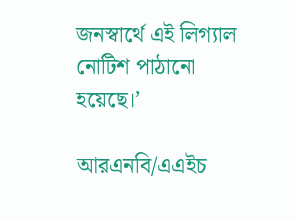জনস্বার্থে এই লিগ্যাল নোটিশ পাঠানো হয়েছে।’

আরএনবি/এএইচ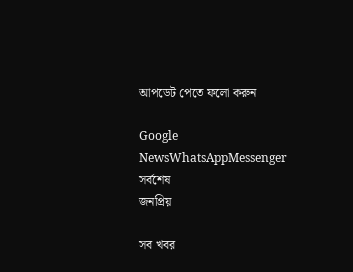আপডেট পেতে ফলো করুন

Google NewsWhatsAppMessenger
সর্বশেষ
জনপ্রিয়

সব খবর